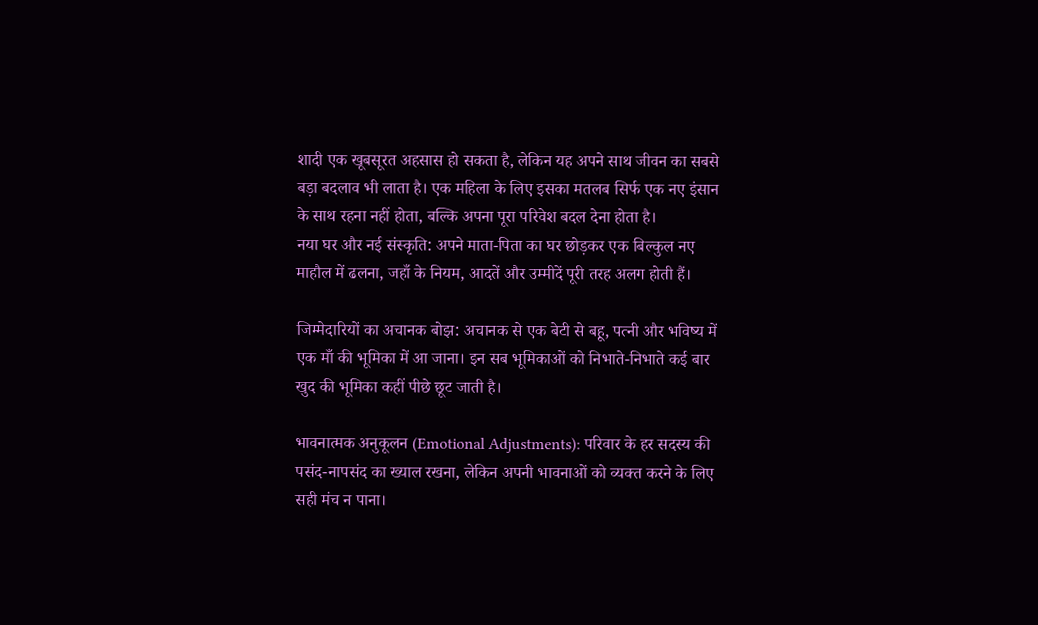शादी एक खूबसूरत अहसास हो सकता है, लेकिन यह अपने साथ जीवन का सबसे बड़ा बदलाव भी लाता है। एक महिला के लिए इसका मतलब सिर्फ एक नए इंसान के साथ रहना नहीं होता, बल्कि अपना पूरा परिवेश बदल देना होता है।
नया घर और नई संस्कृति: अपने माता-पिता का घर छोड़कर एक बिल्कुल नए माहौल में ढलना, जहाँ के नियम, आदतें और उम्मीदें पूरी तरह अलग होती हैं।

जिम्मेदारियों का अचानक बोझ: अचानक से एक बेटी से बहू, पत्नी और भविष्य में एक माँ की भूमिका में आ जाना। इन सब भूमिकाओं को निभाते-निभाते कई बार खुद की भूमिका कहीं पीछे छूट जाती है।

भावनात्मक अनुकूलन (Emotional Adjustments): परिवार के हर सदस्य की पसंद-नापसंद का ख्याल रखना, लेकिन अपनी भावनाओं को व्यक्त करने के लिए सही मंच न पाना।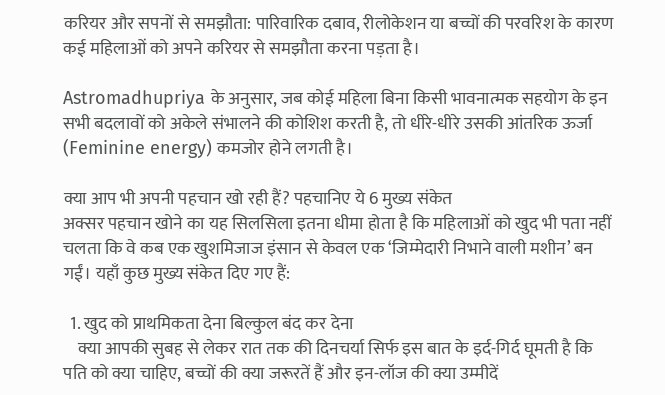करियर और सपनों से समझौता: पारिवारिक दबाव, रीलोकेशन या बच्चों की परवरिश के कारण कई महिलाओं को अपने करियर से समझौता करना पड़ता है।

Astromadhupriya के अनुसार, जब कोई महिला बिना किसी भावनात्मक सहयोग के इन सभी बदलावों को अकेले संभालने की कोशिश करती है, तो धीरे-धीरे उसकी आंतरिक ऊर्जा (Feminine energy) कमजोर होने लगती है।

क्या आप भी अपनी पहचान खो रही हैं? पहचानिए ये 6 मुख्य संकेत
अक्सर पहचान खोने का यह सिलसिला इतना धीमा होता है कि महिलाओं को खुद भी पता नहीं चलता कि वे कब एक खुशमिजाज इंसान से केवल एक ‘जिम्मेदारी निभाने वाली मशीन’ बन गईं। यहाँ कुछ मुख्य संकेत दिए गए हैं:

  1. खुद को प्राथमिकता देना बिल्कुल बंद कर देना
    क्या आपकी सुबह से लेकर रात तक की दिनचर्या सिर्फ इस बात के इर्द-गिर्द घूमती है कि पति को क्या चाहिए, बच्चों की क्या जरूरतें हैं और इन-लॉज की क्या उम्मीदें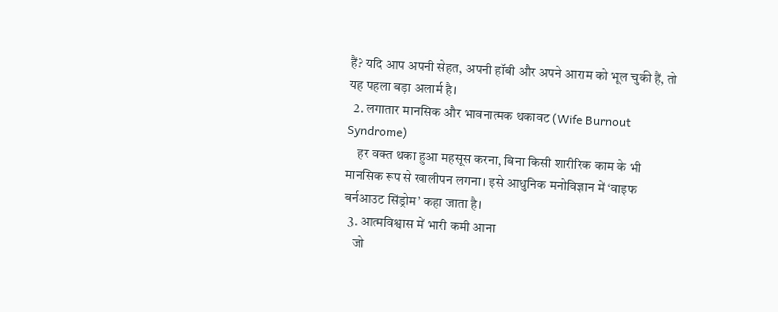हैं? यदि आप अपनी सेहत, अपनी हॉबी और अपने आराम को भूल चुकी हैं, तो यह पहला बड़ा अलार्म है।
  2. लगातार मानसिक और भावनात्मक थकावट (Wife Burnout Syndrome)
    हर वक्त थका हुआ महसूस करना, बिना किसी शारीरिक काम के भी मानसिक रूप से खालीपन लगना। इसे आधुनिक मनोविज्ञान में ‘वाइफ बर्नआउट सिंड्रोम’ कहा जाता है।
  3. आत्मविश्वास में भारी कमी आना
    जो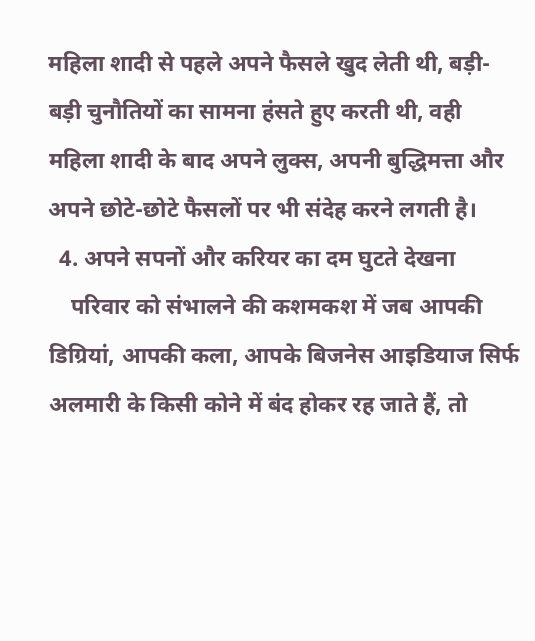महिला शादी से पहले अपने फैसले खुद लेती थी, बड़ी-बड़ी चुनौतियों का सामना हंसते हुए करती थी, वही महिला शादी के बाद अपने लुक्स, अपनी बुद्धिमत्ता और अपने छोटे-छोटे फैसलों पर भी संदेह करने लगती है।
  4. अपने सपनों और करियर का दम घुटते देखना
    परिवार को संभालने की कशमकश में जब आपकी डिग्रियां, आपकी कला, आपके बिजनेस आइडियाज सिर्फ अलमारी के किसी कोने में बंद होकर रह जाते हैं, तो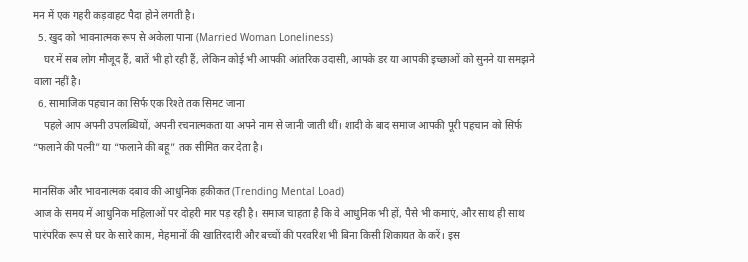मन में एक गहरी कड़वाहट पैदा होने लगती है।
  5. खुद को भावनात्मक रूप से अकेला पाना (Married Woman Loneliness)
    घर में सब लोग मौजूद हैं, बातें भी हो रही हैं, लेकिन कोई भी आपकी आंतरिक उदासी, आपके डर या आपकी इच्छाओं को सुनने या समझने वाला नहीं है।
  6. सामाजिक पहचान का सिर्फ एक रिश्ते तक सिमट जाना
    पहले आप अपनी उपलब्धियों, अपनी रचनात्मकता या अपने नाम से जानी जाती थीं। शादी के बाद समाज आपकी पूरी पहचान को सिर्फ “फलाने की पत्नी” या “फलाने की बहू” तक सीमित कर देता है।

मानसिक और भावनात्मक दबाव की आधुनिक हकीकत (Trending Mental Load)
आज के समय में आधुनिक महिलाओं पर दोहरी मार पड़ रही है। समाज चाहता है कि वे आधुनिक भी हों, पैसे भी कमाएं, और साथ ही साथ पारंपरिक रूप से घर के सारे काम, मेहमानों की खातिरदारी और बच्चों की परवरिश भी बिना किसी शिकायत के करें। इस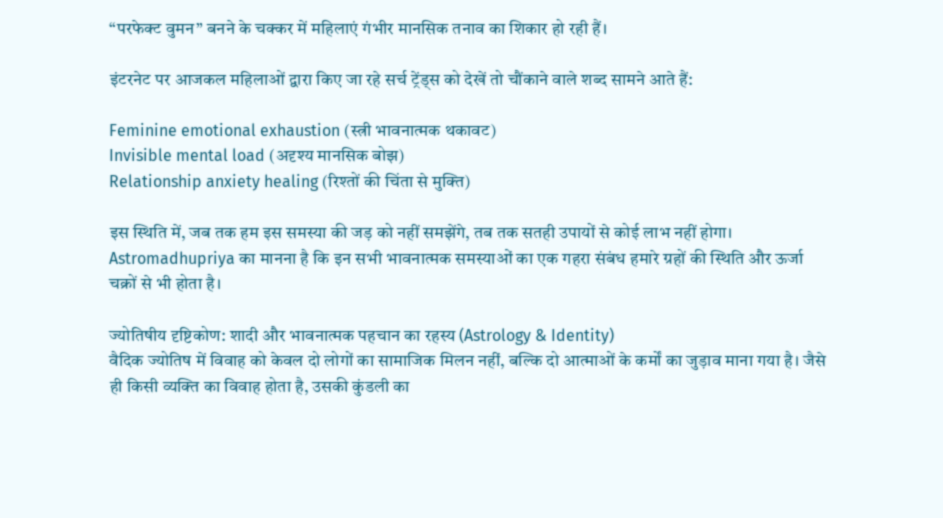“परफेक्ट वुमन” बनने के चक्कर में महिलाएं गंभीर मानसिक तनाव का शिकार हो रही हैं।

इंटरनेट पर आजकल महिलाओं द्वारा किए जा रहे सर्च ट्रेंड्स को देखें तो चौंकाने वाले शब्द सामने आते हैं:

Feminine emotional exhaustion (स्त्री भावनात्मक थकावट)
Invisible mental load (अदृश्य मानसिक बोझ)
Relationship anxiety healing (रिश्तों की चिंता से मुक्ति)

इस स्थिति में, जब तक हम इस समस्या की जड़ को नहीं समझेंगे, तब तक सतही उपायों से कोई लाभ नहीं होगा। Astromadhupriya का मानना है कि इन सभी भावनात्मक समस्याओं का एक गहरा संबंध हमारे ग्रहों की स्थिति और ऊर्जा चक्रों से भी होता है।

ज्योतिषीय दृष्टिकोण: शादी और भावनात्मक पहचान का रहस्य (Astrology & Identity)
वैदिक ज्योतिष में विवाह को केवल दो लोगों का सामाजिक मिलन नहीं, बल्कि दो आत्माओं के कर्मों का जुड़ाव माना गया है। जैसे ही किसी व्यक्ति का विवाह होता है, उसकी कुंडली का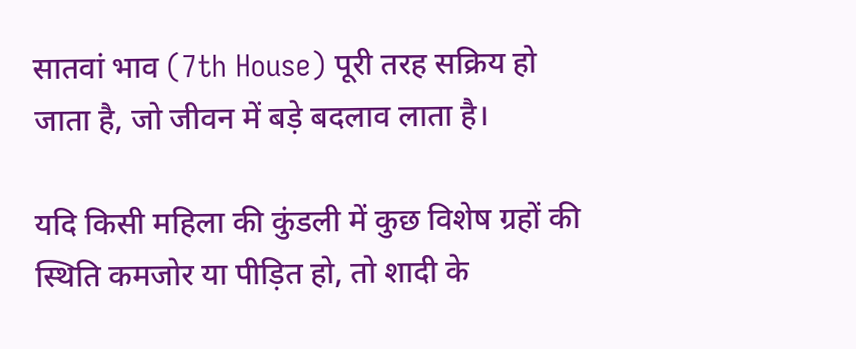सातवां भाव (7th House) पूरी तरह सक्रिय हो जाता है, जो जीवन में बड़े बदलाव लाता है।

यदि किसी महिला की कुंडली में कुछ विशेष ग्रहों की स्थिति कमजोर या पीड़ित हो, तो शादी के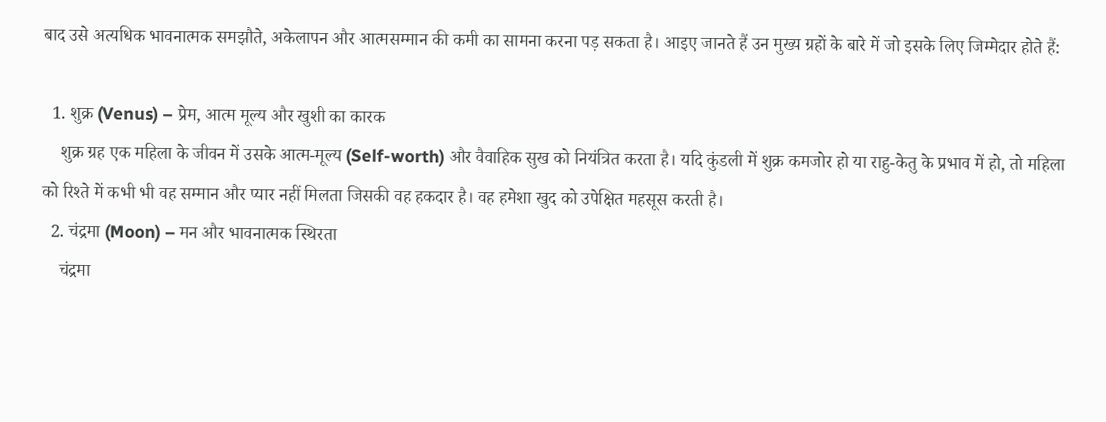बाद उसे अत्यधिक भावनात्मक समझौते, अकेलापन और आत्मसम्मान की कमी का सामना करना पड़ सकता है। आइए जानते हैं उन मुख्य ग्रहों के बारे में जो इसके लिए जिम्मेदार होते हैं:

  1. शुक्र (Venus) – प्रेम, आत्म मूल्य और खुशी का कारक
    शुक्र ग्रह एक महिला के जीवन में उसके आत्म-मूल्य (Self-worth) और वैवाहिक सुख को नियंत्रित करता है। यदि कुंडली में शुक्र कमजोर हो या राहु-केतु के प्रभाव में हो, तो महिला को रिश्ते में कभी भी वह सम्मान और प्यार नहीं मिलता जिसकी वह हकदार है। वह हमेशा खुद को उपेक्षित महसूस करती है।
  2. चंद्रमा (Moon) – मन और भावनात्मक स्थिरता
    चंद्रमा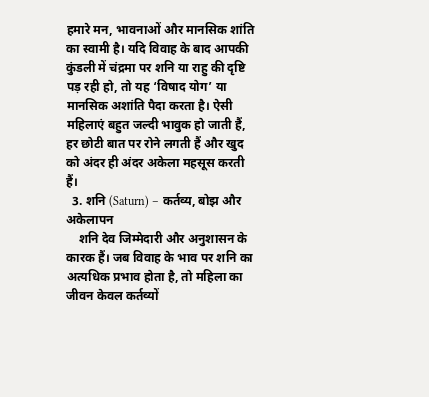हमारे मन, भावनाओं और मानसिक शांति का स्वामी है। यदि विवाह के बाद आपकी कुंडली में चंद्रमा पर शनि या राहु की दृष्टि पड़ रही हो, तो यह ‘विषाद योग’ या मानसिक अशांति पैदा करता है। ऐसी महिलाएं बहुत जल्दी भावुक हो जाती हैं, हर छोटी बात पर रोने लगती हैं और खुद को अंदर ही अंदर अकेला महसूस करती हैं।
  3. शनि (Saturn) – कर्तव्य, बोझ और अकेलापन
    शनि देव जिम्मेदारी और अनुशासन के कारक हैं। जब विवाह के भाव पर शनि का अत्यधिक प्रभाव होता है, तो महिला का जीवन केवल कर्तव्यों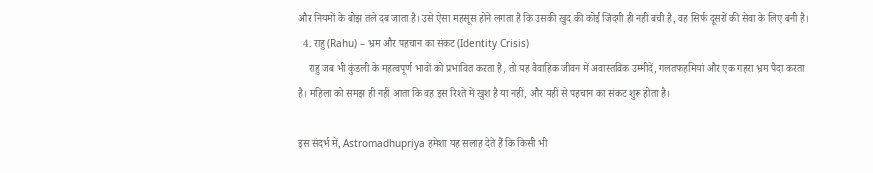और नियमों के बोझ तले दब जाता है। उसे ऐसा महसूस होने लगता है कि उसकी खुद की कोई जिंदगी ही नहीं बची है, वह सिर्फ दूसरों की सेवा के लिए बनी है।
  4. राहु (Rahu) – भ्रम और पहचान का संकट (Identity Crisis)
    राहु जब भी कुंडली के महत्वपूर्ण भावों को प्रभावित करता है, तो यह वैवाहिक जीवन में अवास्तविक उम्मीदें, गलतफहमियां और एक गहरा भ्रम पैदा करता है। महिला को समझ ही नहीं आता कि वह इस रिश्ते में खुश है या नहीं, और यहीं से पहचान का संकट शुरू होता है।

इस संदर्भ में, Astromadhupriya हमेशा यह सलाह देते हैं कि किसी भी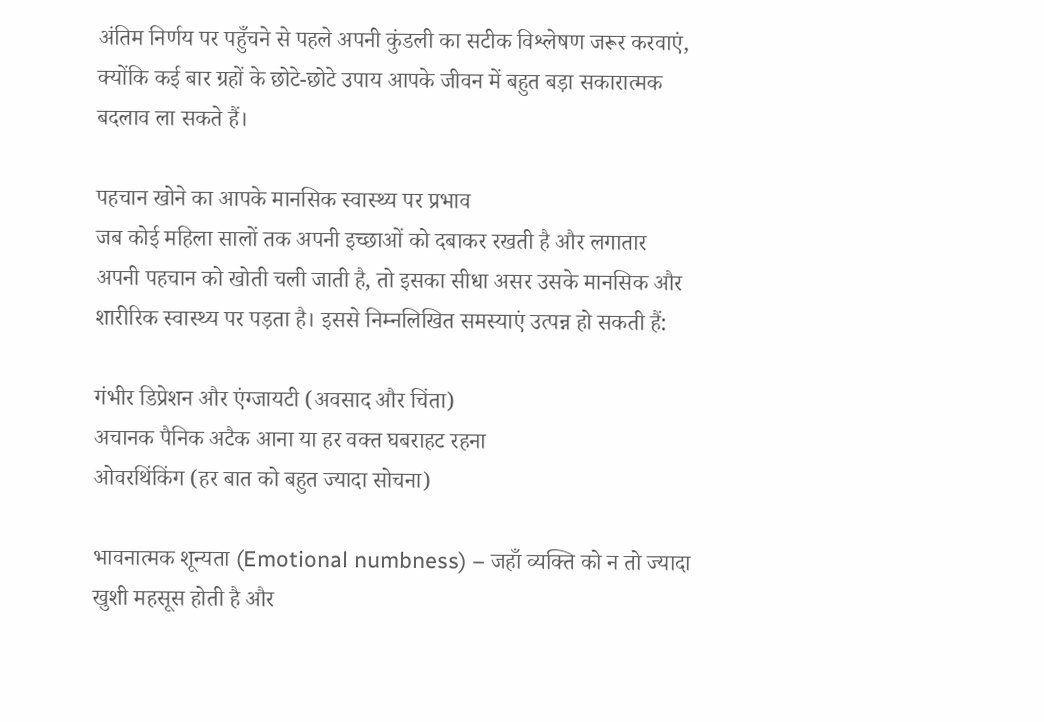अंतिम निर्णय पर पहुँचने से पहले अपनी कुंडली का सटीक विश्लेषण जरूर करवाएं, क्योंकि कई बार ग्रहों के छोटे-छोटे उपाय आपके जीवन में बहुत बड़ा सकारात्मक बदलाव ला सकते हैं।

पहचान खोने का आपके मानसिक स्वास्थ्य पर प्रभाव
जब कोई महिला सालों तक अपनी इच्छाओं को दबाकर रखती है और लगातार अपनी पहचान को खोती चली जाती है, तो इसका सीधा असर उसके मानसिक और शारीरिक स्वास्थ्य पर पड़ता है। इससे निम्नलिखित समस्याएं उत्पन्न हो सकती हैं:

गंभीर डिप्रेशन और एंग्जायटी (अवसाद और चिंता)
अचानक पैनिक अटैक आना या हर वक्त घबराहट रहना
ओवरथिंकिंग (हर बात को बहुत ज्यादा सोचना)

भावनात्मक शून्यता (Emotional numbness) – जहाँ व्यक्ति को न तो ज्यादा खुशी महसूस होती है और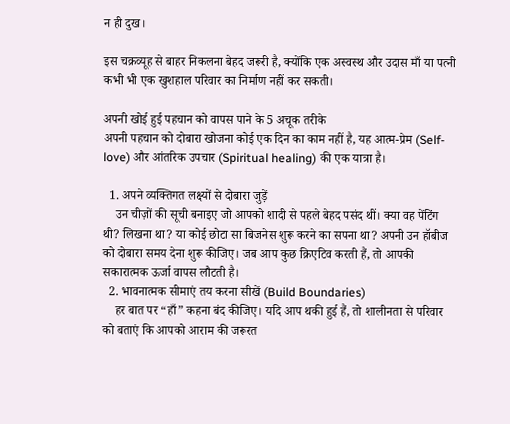न ही दुख।

इस चक्रव्यूह से बाहर निकलना बेहद जरूरी है, क्योंकि एक अस्वस्थ और उदास माँ या पत्नी कभी भी एक खुशहाल परिवार का निर्माण नहीं कर सकती।

अपनी खोई हुई पहचान को वापस पाने के 5 अचूक तरीके
अपनी पहचान को दोबारा खोजना कोई एक दिन का काम नहीं है, यह आत्म-प्रेम (Self-love) और आंतरिक उपचार (Spiritual healing) की एक यात्रा है।

  1. अपने व्यक्तिगत लक्ष्यों से दोबारा जुड़ें
    उन चीज़ों की सूची बनाइए जो आपको शादी से पहले बेहद पसंद थीं। क्या वह पेंटिंग थी? लिखना था? या कोई छोटा सा बिजनेस शुरू करने का सपना था? अपनी उन हॉबीज को दोबारा समय देना शुरू कीजिए। जब आप कुछ क्रिएटिव करती हैं, तो आपकी सकारात्मक ऊर्जा वापस लौटती है।
  2. भावनात्मक सीमाएं तय करना सीखें (Build Boundaries)
    हर बात पर “हाँ” कहना बंद कीजिए। यदि आप थकी हुई हैं, तो शालीनता से परिवार को बताएं कि आपको आराम की जरूरत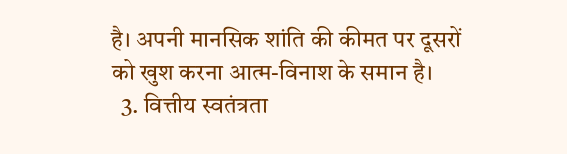है। अपनी मानसिक शांति की कीमत पर दूसरों को खुश करना आत्म-विनाश के समान है।
  3. वित्तीय स्वतंत्रता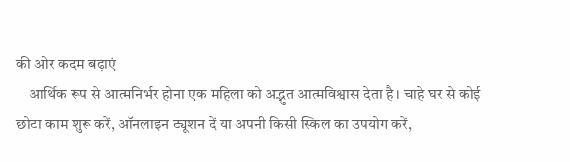की ओर कदम बढ़ाएं
    आर्थिक रूप से आत्मनिर्भर होना एक महिला को अद्भुत आत्मविश्वास देता है। चाहे घर से कोई छोटा काम शुरू करें, ऑनलाइन ट्यूशन दें या अपनी किसी स्किल का उपयोग करें,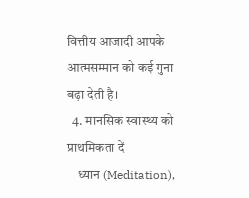वित्तीय आजादी आपके आत्मसम्मान को कई गुना बढ़ा देती है।
  4. मानसिक स्वास्थ्य को प्राथमिकता दें
    ध्यान (Meditation),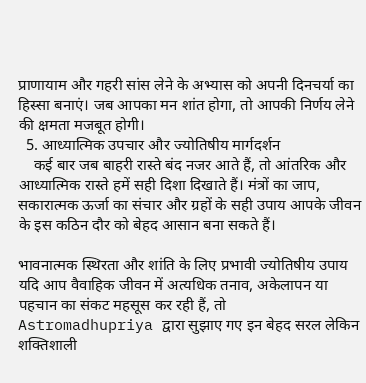प्राणायाम और गहरी सांस लेने के अभ्यास को अपनी दिनचर्या का हिस्सा बनाएं। जब आपका मन शांत होगा, तो आपकी निर्णय लेने की क्षमता मजबूत होगी।
  5. आध्यात्मिक उपचार और ज्योतिषीय मार्गदर्शन
    कई बार जब बाहरी रास्ते बंद नजर आते हैं, तो आंतरिक और आध्यात्मिक रास्ते हमें सही दिशा दिखाते हैं। मंत्रों का जाप, सकारात्मक ऊर्जा का संचार और ग्रहों के सही उपाय आपके जीवन के इस कठिन दौर को बेहद आसान बना सकते हैं।

भावनात्मक स्थिरता और शांति के लिए प्रभावी ज्योतिषीय उपाय
यदि आप वैवाहिक जीवन में अत्यधिक तनाव, अकेलापन या पहचान का संकट महसूस कर रही हैं, तो Astromadhupriya द्वारा सुझाए गए इन बेहद सरल लेकिन शक्तिशाली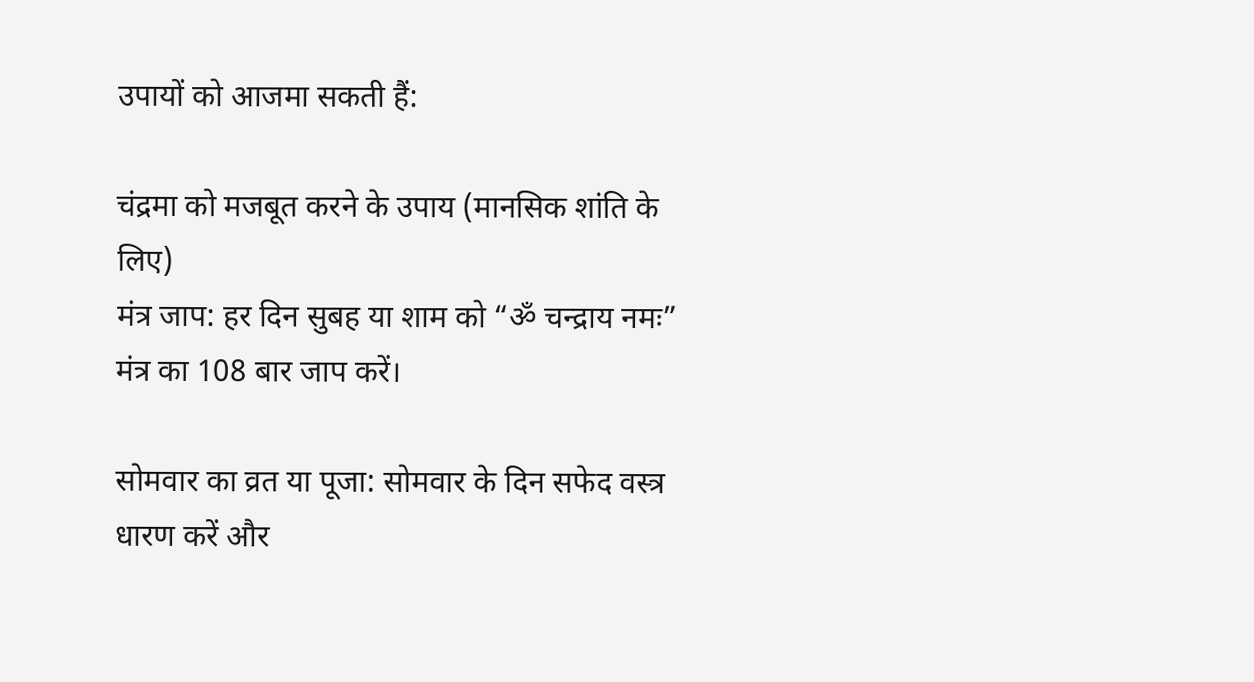उपायों को आजमा सकती हैं:

चंद्रमा को मजबूत करने के उपाय (मानसिक शांति के लिए)
मंत्र जाप: हर दिन सुबह या शाम को “ॐ चन्द्राय नमः” मंत्र का 108 बार जाप करें।

सोमवार का व्रत या पूजा: सोमवार के दिन सफेद वस्त्र धारण करें और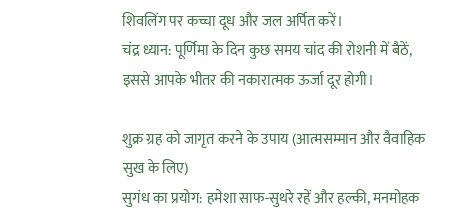शिवलिंग पर कच्चा दूध और जल अर्पित करें।
चंद्र ध्यान: पूर्णिमा के दिन कुछ समय चांद की रोशनी में बैठें, इससे आपके भीतर की नकारात्मक ऊर्जा दूर होगी।

शुक्र ग्रह को जागृत करने के उपाय (आत्मसम्मान और वैवाहिक सुख के लिए)
सुगंध का प्रयोग: हमेशा साफ-सुथरे रहें और हल्की, मनमोहक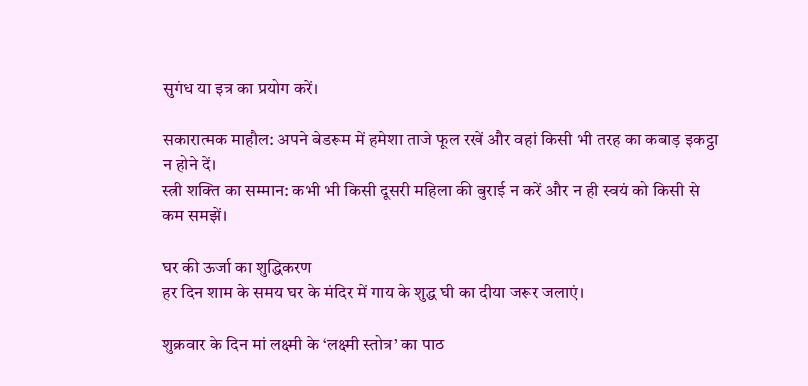सुगंध या इत्र का प्रयोग करें।

सकारात्मक माहौल: अपने बेडरूम में हमेशा ताजे फूल रखें और वहां किसी भी तरह का कबाड़ इकट्ठा न होने दें।
स्त्री शक्ति का सम्मान: कभी भी किसी दूसरी महिला की बुराई न करें और न ही स्वयं को किसी से कम समझें।

घर की ऊर्जा का शुद्धिकरण
हर दिन शाम के समय घर के मंदिर में गाय के शुद्ध घी का दीया जरूर जलाएं।

शुक्रवार के दिन मां लक्ष्मी के ‘लक्ष्मी स्तोत्र’ का पाठ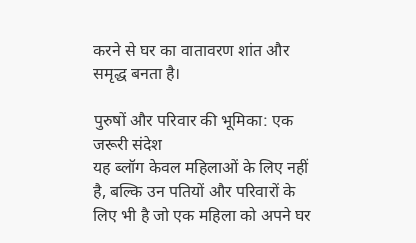करने से घर का वातावरण शांत और समृद्ध बनता है।

पुरुषों और परिवार की भूमिका: एक जरूरी संदेश
यह ब्लॉग केवल महिलाओं के लिए नहीं है, बल्कि उन पतियों और परिवारों के लिए भी है जो एक महिला को अपने घर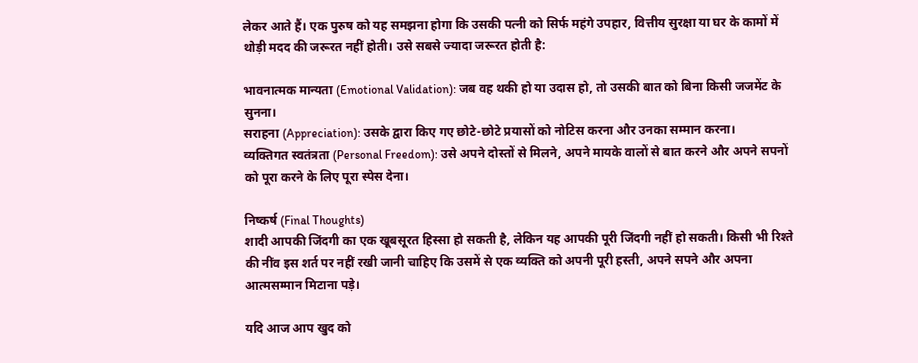लेकर आते हैं। एक पुरुष को यह समझना होगा कि उसकी पत्नी को सिर्फ महंगे उपहार, वित्तीय सुरक्षा या घर के कामों में थोड़ी मदद की जरूरत नहीं होती। उसे सबसे ज्यादा जरूरत होती है:

भावनात्मक मान्यता (Emotional Validation): जब वह थकी हो या उदास हो, तो उसकी बात को बिना किसी जजमेंट के सुनना।
सराहना (Appreciation): उसके द्वारा किए गए छोटे-छोटे प्रयासों को नोटिस करना और उनका सम्मान करना।
व्यक्तिगत स्वतंत्रता (Personal Freedom): उसे अपने दोस्तों से मिलने, अपने मायके वालों से बात करने और अपने सपनों को पूरा करने के लिए पूरा स्पेस देना।

निष्कर्ष (Final Thoughts)
शादी आपकी जिंदगी का एक खूबसूरत हिस्सा हो सकती है, लेकिन यह आपकी पूरी जिंदगी नहीं हो सकती। किसी भी रिश्ते की नींव इस शर्त पर नहीं रखी जानी चाहिए कि उसमें से एक व्यक्ति को अपनी पूरी हस्ती, अपने सपने और अपना आत्मसम्मान मिटाना पड़े।

यदि आज आप खुद को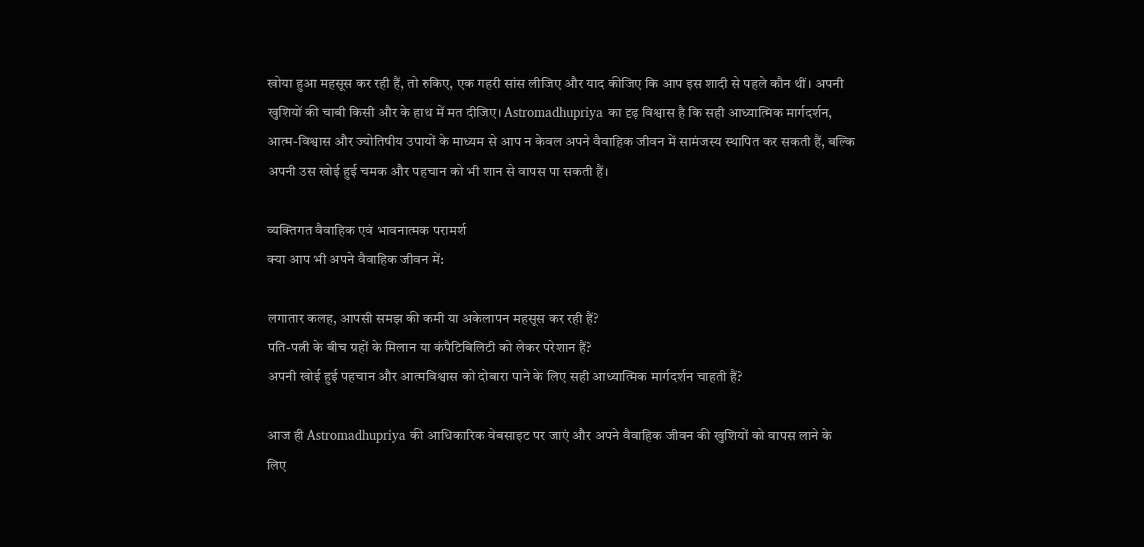खोया हुआ महसूस कर रही हैं, तो रुकिए, एक गहरी सांस लीजिए और याद कीजिए कि आप इस शादी से पहले कौन थीं। अपनी खुशियों की चाबी किसी और के हाथ में मत दीजिए। Astromadhupriya का दृढ़ विश्वास है कि सही आध्यात्मिक मार्गदर्शन, आत्म-विश्वास और ज्योतिषीय उपायों के माध्यम से आप न केवल अपने वैवाहिक जीवन में सामंजस्य स्थापित कर सकती हैं, बल्कि अपनी उस खोई हुई चमक और पहचान को भी शान से वापस पा सकती हैं।

व्यक्तिगत वैवाहिक एवं भावनात्मक परामर्श
क्या आप भी अपने वैवाहिक जीवन में:

लगातार कलह, आपसी समझ की कमी या अकेलापन महसूस कर रही हैं?
पति-पत्नी के बीच ग्रहों के मिलान या कंपैटिबिलिटी को लेकर परेशान हैं?
अपनी खोई हुई पहचान और आत्मविश्वास को दोबारा पाने के लिए सही आध्यात्मिक मार्गदर्शन चाहती हैं?

आज ही Astromadhupriya की आधिकारिक वेबसाइट पर जाएं और अपने वैवाहिक जीवन की खुशियों को वापस लाने के लिए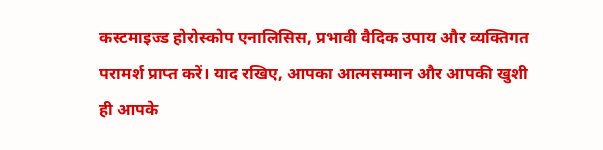कस्टमाइज्ड होरोस्कोप एनालिसिस, प्रभावी वैदिक उपाय और व्यक्तिगत परामर्श प्राप्त करें। याद रखिए, आपका आत्मसम्मान और आपकी खुशी ही आपके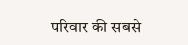परिवार की सबसे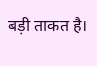बड़ी ताकत है।